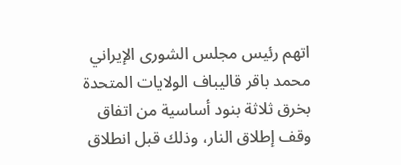اتهم رئيس مجلس الشورى الإيراني محمد باقر قاليباف الولايات المتحدة بخرق ثلاثة بنود أساسية من اتفاق وقف إطلاق النار، وذلك قبل انطلاق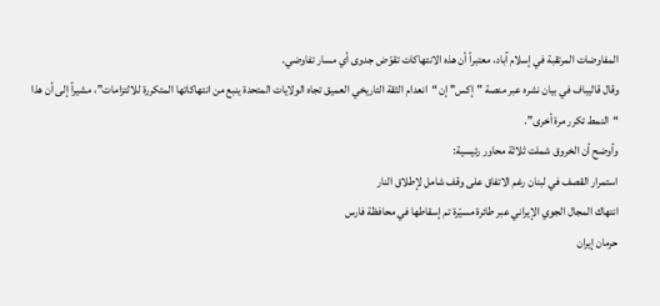المفاوضات المرتقبة في إسلام آباد، معتبراً أن هذه الانتهاكات تقوّض جدوى أي مسار تفاوضي.
وقال قاليباف في بيان نشره عبر منصة "إكس" إن “انعدام الثقة التاريخي العميق تجاه الولايات المتحدة ينبع من انتهاكاتها المتكررة للالتزامات”، مشيراً إلى أن هذا “النمط تكرر مرة أخرى”.
وأوضح أن الخروق شملت ثلاثة محاور رئيسية:
استمرار القصف في لبنان رغم الاتفاق على وقف شامل لإطلاق النار
انتهاك المجال الجوي الإيراني عبر طائرة مسيّرة تم إسقاطها في محافظة فارس
حرمان إيران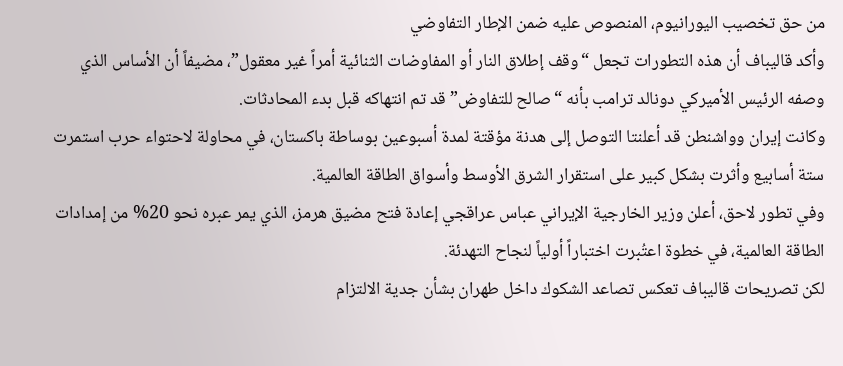من حق تخصيب اليورانيوم، المنصوص عليه ضمن الإطار التفاوضي
وأكد قاليباف أن هذه التطورات تجعل “وقف إطلاق النار أو المفاوضات الثنائية أمراً غير معقول”، مضيفاً أن الأساس الذي وصفه الرئيس الأميركي دونالد ترامب بأنه “صالح للتفاوض” قد تم انتهاكه قبل بدء المحادثات.
وكانت إيران وواشنطن قد أعلنتا التوصل إلى هدنة مؤقتة لمدة أسبوعين بوساطة باكستان، في محاولة لاحتواء حرب استمرت ستة أسابيع وأثرت بشكل كبير على استقرار الشرق الأوسط وأسواق الطاقة العالمية.
وفي تطور لاحق، أعلن وزير الخارجية الإيراني عباس عراقجي إعادة فتح مضيق هرمز، الذي يمر عبره نحو 20% من إمدادات الطاقة العالمية، في خطوة اعتُبرت اختباراً أولياً لنجاح التهدئة.
لكن تصريحات قاليباف تعكس تصاعد الشكوك داخل طهران بشأن جدية الالتزام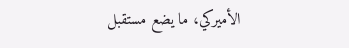الأميركي، ما يضع مستقبل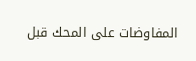المفاوضات على المحك قبل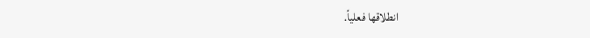انطلاقها فعلياً.